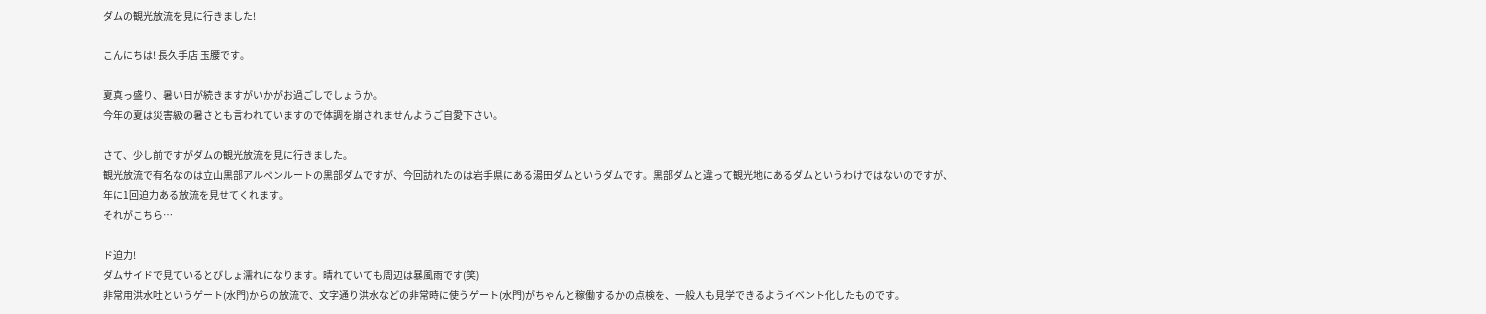ダムの観光放流を見に行きました!

こんにちは! 長久手店 玉腰です。

夏真っ盛り、暑い日が続きますがいかがお過ごしでしょうか。
今年の夏は災害級の暑さとも言われていますので体調を崩されませんようご自愛下さい。

さて、少し前ですがダムの観光放流を見に行きました。
観光放流で有名なのは立山黒部アルペンルートの黒部ダムですが、今回訪れたのは岩手県にある湯田ダムというダムです。黒部ダムと違って観光地にあるダムというわけではないのですが、年に1回迫力ある放流を見せてくれます。
それがこちら…

ド迫力!
ダムサイドで見ているとびしょ濡れになります。晴れていても周辺は暴風雨です(笑)
非常用洪水吐というゲート(水門)からの放流で、文字通り洪水などの非常時に使うゲート(水門)がちゃんと稼働するかの点検を、一般人も見学できるようイベント化したものです。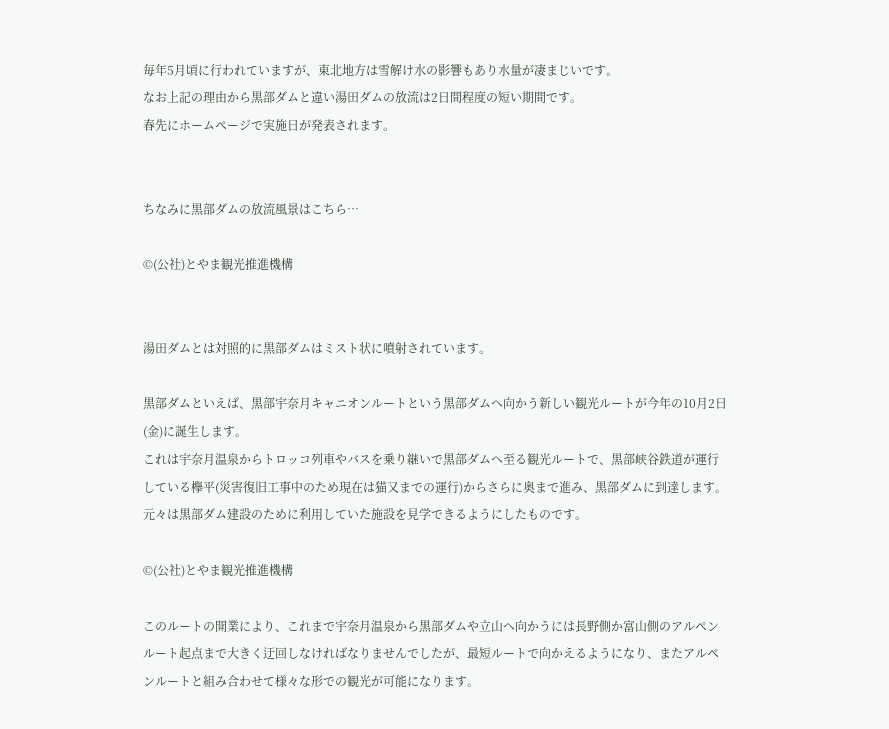毎年5月頃に行われていますが、東北地方は雪解け水の影響もあり水量が凄まじいです。
なお上記の理由から黒部ダムと違い湯田ダムの放流は2日間程度の短い期間です。
春先にホームページで実施日が発表されます。


ちなみに黒部ダムの放流風景はこちら…

©(公社)とやま観光推進機構


湯田ダムとは対照的に黒部ダムはミスト状に噴射されています。

黒部ダムといえば、黒部宇奈月キャニオンルートという黒部ダムへ向かう新しい観光ルートが今年の10月2日(金)に誕生します。
これは宇奈月温泉からトロッコ列車やバスを乗り継いで黒部ダムへ至る観光ルートで、黒部峡谷鉄道が運行している欅平(災害復旧工事中のため現在は猫又までの運行)からさらに奥まで進み、黒部ダムに到達します。
元々は黒部ダム建設のために利用していた施設を見学できるようにしたものです。

©(公社)とやま観光推進機構

このルートの開業により、これまで宇奈月温泉から黒部ダムや立山へ向かうには長野側か富山側のアルペンルート起点まで大きく迂回しなければなりませんでしたが、最短ルートで向かえるようになり、またアルペンルートと組み合わせて様々な形での観光が可能になります。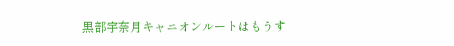黒部宇奈月キャニオンルートはもうす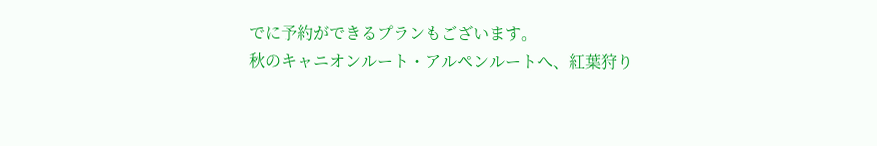でに予約ができるプランもございます。
秋のキャニオンルート・アルペンルートへ、紅葉狩り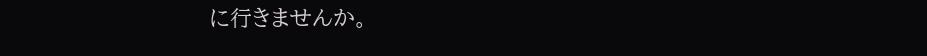に行きませんか。